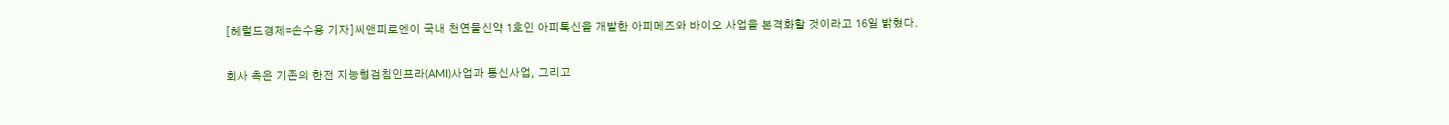[헤럴드경제=손수용 기자]씨앤피로엔이 국내 천연물신약 1호인 아피톡신을 개발한 아피메즈와 바이오 사업을 본격화할 것이라고 16일 밝혔다.

회사 측은 기존의 한전 지능형검침인프라(AMI)사업과 통신사업, 그리고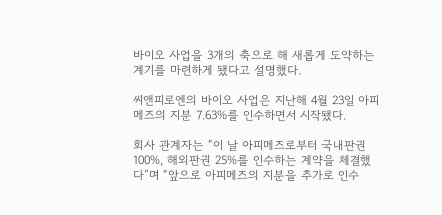바이오 사업을 3개의 축으로 해 새롭게 도약하는 계기를 마련하게 됐다고 설명했다.

씨앤피로엔의 바이오 사업은 지난해 4월 23일 아피메즈의 지분 7.63%를 인수하면서 시작됐다.

회사 관계자는 “이 날 아피메즈로부터 국내판권 100%, 해외판권 25%를 인수하는 계약을 체결했다”며 “앞으로 아피메즈의 지분을 추가로 인수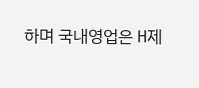하며 국내영업은 H제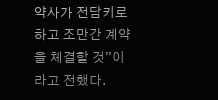약사가 전담키로 하고 조만간 계약을 체결할 것”이라고 전했다.